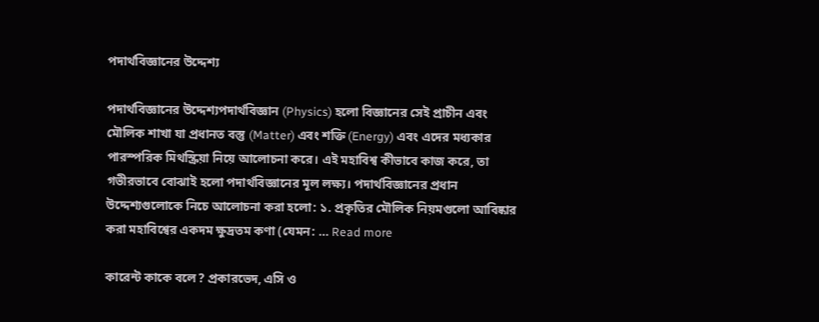পদার্থবিজ্ঞানের উদ্দেশ্য

পদার্থবিজ্ঞানের উদ্দেশ্যপদার্থবিজ্ঞান (Physics) হলো বিজ্ঞানের সেই প্রাচীন এবং মৌলিক শাখা যা প্রধানত বস্তু (Matter) এবং শক্তি (Energy) এবং এদের মধ্যকার পারস্পরিক মিথস্ক্রিয়া নিয়ে আলোচনা করে। এই মহাবিশ্ব কীভাবে কাজ করে, তা গভীরভাবে বোঝাই হলো পদার্থবিজ্ঞানের মূল লক্ষ্য। পদার্থবিজ্ঞানের প্রধান উদ্দেশ্যগুলোকে নিচে আলোচনা করা হলো: ১. প্রকৃতির মৌলিক নিয়মগুলো আবিষ্কার করা মহাবিশ্বের একদম ক্ষুদ্রতম কণা (যেমন: … Read more

কারেন্ট কাকে বলে? প্রকারভেদ, এসি ও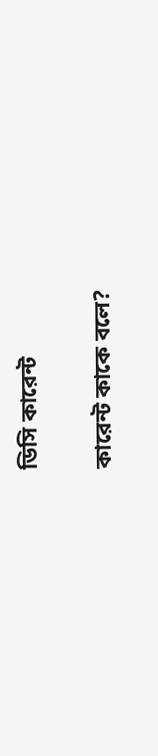ডিসি কারেন্ট

কারেন্ট কাকে বলে?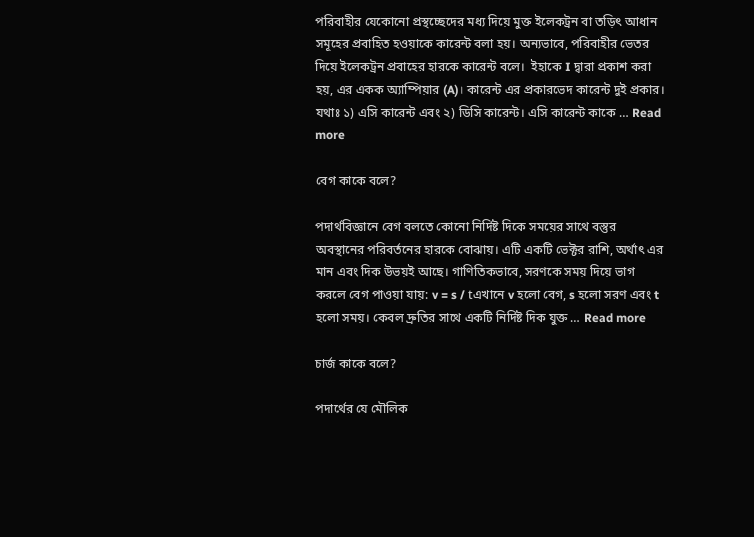পরিবাহীর যেকোনো প্রস্থচ্ছেদের মধ্য দিয়ে মুক্ত ইলেকট্রন বা তড়িৎ আধান সমূহের প্রবাহিত হওয়াকে কারেন্ট বলা হয়। অন্যভাবে, পরিবাহীর ভেতর দিয়ে ইলেকট্রন প্রবাহের হারকে কারেন্ট বলে।  ইহাকে I দ্বারা প্রকাশ করা হয়, এর একক অ্যাম্পিয়ার (A)। কারেন্ট এর প্রকারভেদ কারেন্ট দুই প্রকার। যথাঃ ১) এসি কারেন্ট এবং ২) ডিসি কারেন্ট। এসি কারেন্ট কাকে … Read more

বেগ কাকে বলে?

পদার্থবিজ্ঞানে বেগ বলতে কোনো নির্দিষ্ট দিকে সময়ের সাথে বস্তুর অবস্থানের পরিবর্তনের হারকে বোঝায়। এটি একটি ভেক্টর রাশি, অর্থাৎ এর মান এবং দিক উভয়ই আছে। গাণিতিকভাবে, সরণকে সময় দিয়ে ভাগ করলে বেগ পাওয়া যায়: v = s / tএখানে v হলো বেগ, s হলো সরণ এবং t হলো সময়। কেবল দ্রুতির সাথে একটি নির্দিষ্ট দিক যুক্ত … Read more

চার্জ কাকে বলে?

পদার্থের যে মৌলিক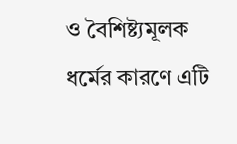ও বৈশিষ্ট্যমূলক ধর্মের কারণে এটি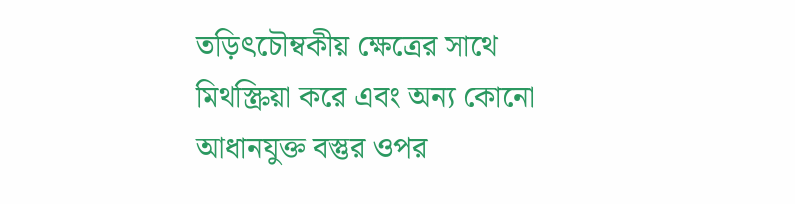তড়িৎচৌম্বকীয় ক্ষেত্রের সাথে মিথস্ক্রিয়া করে এবং অন্য কোনো আধানযুক্ত বস্তুর ওপর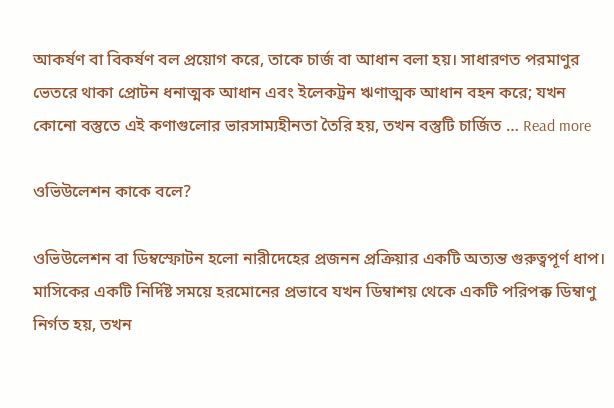আকর্ষণ বা বিকর্ষণ বল প্রয়োগ করে, তাকে চার্জ বা আধান বলা হয়। সাধারণত পরমাণুর ভেতরে থাকা প্রোটন ধনাত্মক আধান এবং ইলেকট্রন ঋণাত্মক আধান বহন করে; যখন কোনো বস্তুতে এই কণাগুলোর ভারসাম্যহীনতা তৈরি হয়, তখন বস্তুটি চার্জিত … Read more

ওভিউলেশন কাকে বলে?

ওভিউলেশন বা ডিম্বস্ফোটন হলো নারীদেহের প্রজনন প্রক্রিয়ার একটি অত্যন্ত গুরুত্বপূর্ণ ধাপ। মাসিকের একটি নির্দিষ্ট সময়ে হরমোনের প্রভাবে যখন ডিম্বাশয় থেকে একটি পরিপক্ক ডিম্বাণু নির্গত হয়, তখন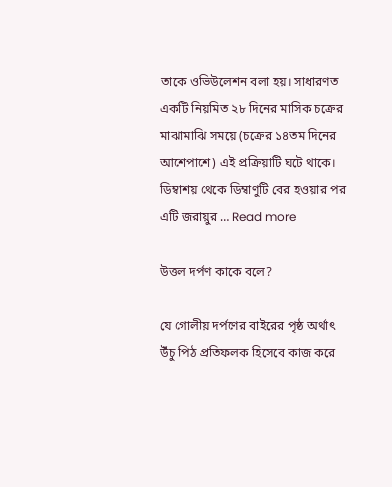তাকে ওভিউলেশন বলা হয়। সাধারণত একটি নিয়মিত ২৮ দিনের মাসিক চক্রের মাঝামাঝি সময়ে (চক্রের ১৪তম দিনের আশেপাশে) এই প্রক্রিয়াটি ঘটে থাকে। ডিম্বাশয় থেকে ডিম্বাণুটি বের হওয়ার পর এটি জরায়ুর … Read more

উত্তল দর্পণ কাকে বলে?

যে গোলীয় দর্পণের বাইরের পৃষ্ঠ অর্থাৎ উঁচু পিঠ প্রতিফলক হিসেবে কাজ করে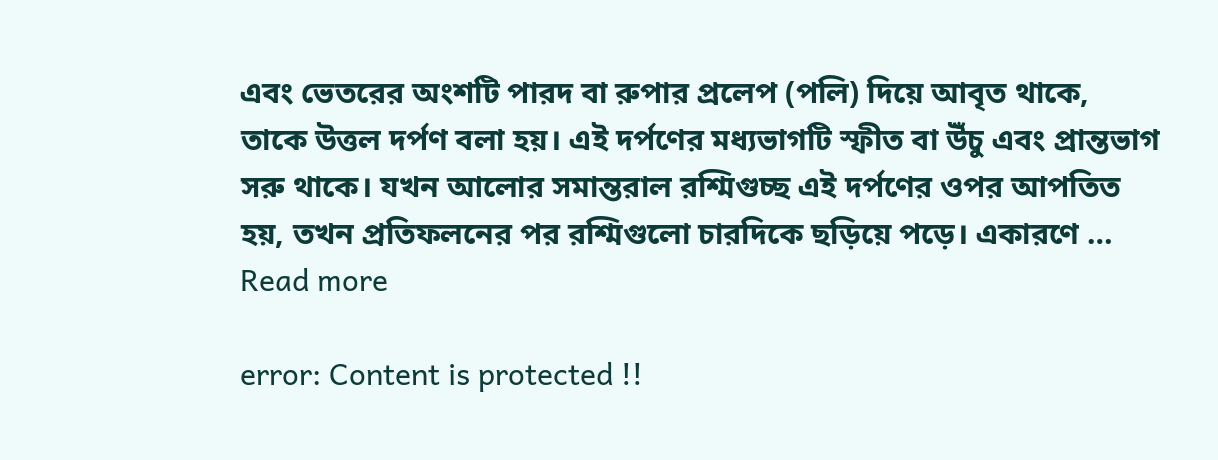এবং ভেতরের অংশটি পারদ বা রুপার প্রলেপ (পলি) দিয়ে আবৃত থাকে, তাকে উত্তল দর্পণ বলা হয়। এই দর্পণের মধ্যভাগটি স্ফীত বা উঁচু এবং প্রান্তভাগ সরু থাকে। যখন আলোর সমান্তরাল রশ্মিগুচ্ছ এই দর্পণের ওপর আপতিত হয়, তখন প্রতিফলনের পর রশ্মিগুলো চারদিকে ছড়িয়ে পড়ে। একারণে … Read more

error: Content is protected !!